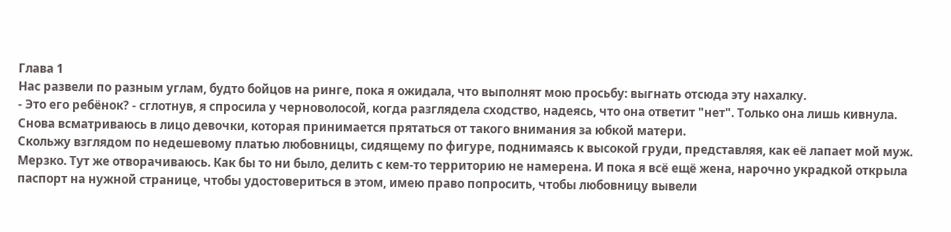Глава 1
Нас развели по разным углам, будто бойцов на ринге, пока я ожидала, что выполнят мою просьбу: выгнать отсюда эту нахалку.
- Это его ребёнок? - сглотнув, я спросила у черноволосой, когда разглядела сходство, надеясь, что она ответит "нет". Только она лишь кивнула.
Снова всматриваюсь в лицо девочки, которая принимается прятаться от такого внимания за юбкой матери.
Скольжу взглядом по недешевому платью любовницы, сидящему по фигуре, поднимаясь к высокой груди, представляя, как её лапает мой муж.
Мерзко. Тут же отворачиваюсь. Как бы то ни было, делить с кем-то территорию не намерена. И пока я всё ещё жена, нарочно украдкой открыла паспорт на нужной странице, чтобы удостовериться в этом, имею право попросить, чтобы любовницу вывели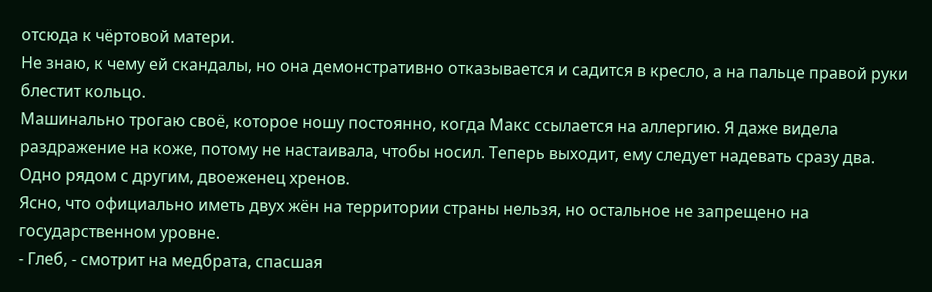отсюда к чёртовой матери.
Не знаю, к чему ей скандалы, но она демонстративно отказывается и садится в кресло, а на пальце правой руки блестит кольцо.
Машинально трогаю своё, которое ношу постоянно, когда Макс ссылается на аллергию. Я даже видела раздражение на коже, потому не настаивала, чтобы носил. Теперь выходит, ему следует надевать сразу два. Одно рядом с другим, двоеженец хренов.
Ясно, что официально иметь двух жён на территории страны нельзя, но остальное не запрещено на государственном уровне.
- Глеб, - смотрит на медбрата, спасшая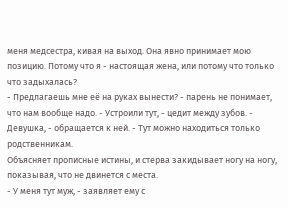меня медсестра, кивая на выход. Она явно принимает мою позицию. Потому что я - настоящая жена, или потому что только что задыхалась?
- Предлагаешь мне её на руках вынести? - парень не понимает, что нам вообще надо. - Устроили тут, - цедит между зубов. - Девушка, - обращается к ней. - Тут можно находиться только родственникам.
Объясняет прописные истины, и стерва закидывает ногу на ногу, показывая, что не двинется с места.
- У меня тут муж, - заявляет ему с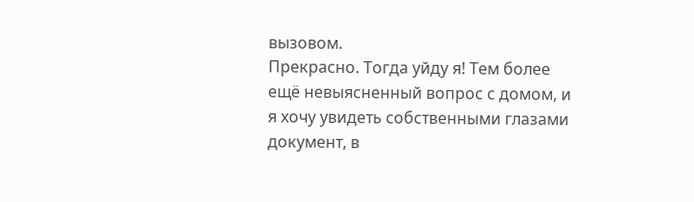вызовом.
Прекрасно. Тогда уйду я! Тем более ещё невыясненный вопрос с домом, и я хочу увидеть собственными глазами документ, в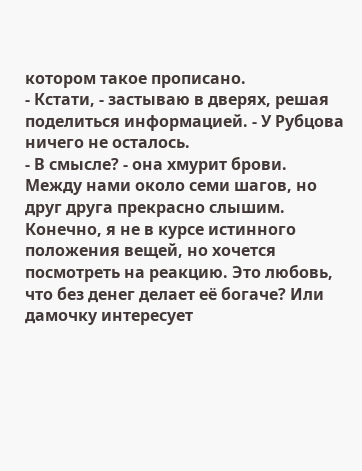котором такое прописано.
- Кстати, - застываю в дверях, решая поделиться информацией. - У Рубцова ничего не осталось.
- В смысле? - она хмурит брови. Между нами около семи шагов, но друг друга прекрасно слышим.
Конечно, я не в курсе истинного положения вещей, но хочется посмотреть на реакцию. Это любовь, что без денег делает её богаче? Или дамочку интересует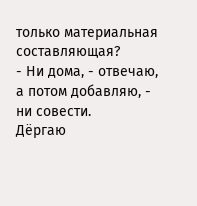только материальная составляющая?
- Ни дома, - отвечаю, а потом добавляю, - ни совести.
Дёргаю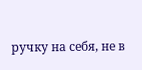ручку на себя, не в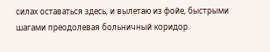силах оставаться здесь, и вылетаю из фойе, быстрыми шагами преодолевая больничный коридор.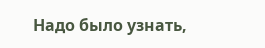Надо было узнать,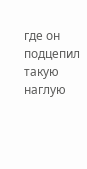где он подцепил такую наглую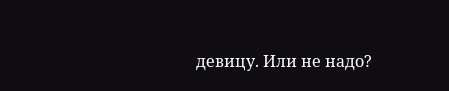девицу. Или не надо?